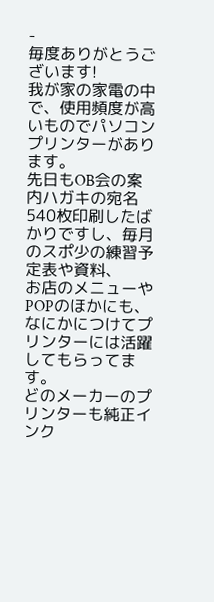-
毎度ありがとうございます!
我が家の家電の中で、使用頻度が高いものでパソコンプリンターがあります。
先日もOB会の案内ハガキの宛名540枚印刷したばかりですし、毎月のスポ少の練習予定表や資料、
お店のメニューやPOPのほかにも、なにかにつけてプリンターには活躍してもらってます。
どのメーカーのプリンターも純正インク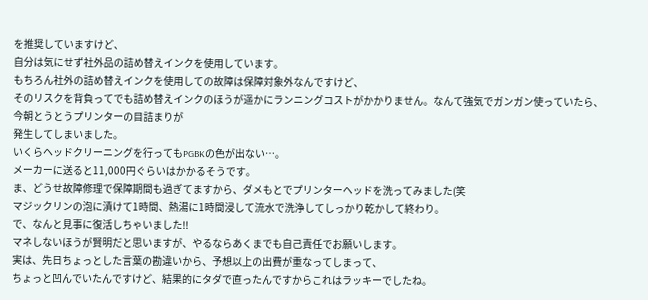を推奨していますけど、
自分は気にせず社外品の詰め替えインクを使用しています。
もちろん社外の詰め替えインクを使用しての故障は保障対象外なんですけど、
そのリスクを背負ってでも詰め替えインクのほうが遥かにランニングコストがかかりません。なんて強気でガンガン使っていたら、今朝とうとうプリンターの目詰まりが
発生してしまいました。
いくらヘッドクリーニングを行ってもPGBKの色が出ない…。
メーカーに送ると11,000円ぐらいはかかるそうです。
ま、どうせ故障修理で保障期間も過ぎてますから、ダメもとでプリンターヘッドを洗ってみました(笑
マジックリンの泡に漬けて1時間、熱湯に1時間浸して流水で洗浄してしっかり乾かして終わり。
で、なんと見事に復活しちゃいました!!
マネしないほうが賢明だと思いますが、やるならあくまでも自己責任でお願いします。
実は、先日ちょっとした言葉の勘違いから、予想以上の出費が重なってしまって、
ちょっと凹んでいたんですけど、結果的にタダで直ったんですからこれはラッキーでしたね。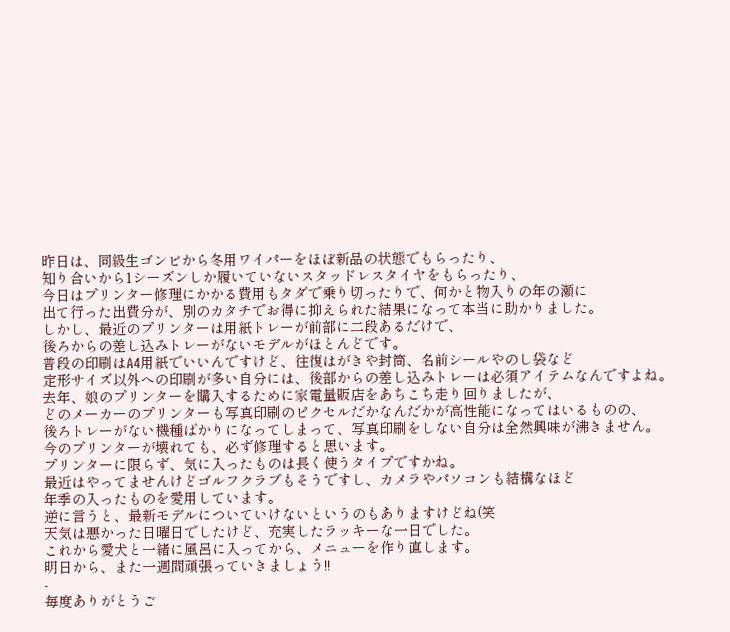昨日は、同級生ゴンビから冬用ワイパーをほぼ新品の状態でもらったり、
知り合いから1シーズンしか履いていないスタッドレスタイヤをもらったり、
今日はプリンター修理にかかる費用もタダで乗り切ったりで、何かと物入りの年の瀬に
出て行った出費分が、別のカタチでお得に抑えられた結果になって本当に助かりました。
しかし、最近のプリンターは用紙トレーが前部に二段あるだけで、
後ろからの差し込みトレーがないモデルがほとんどです。
普段の印刷はA4用紙でいいんですけど、往復はがきや封筒、名前シールやのし袋など
定形サイズ以外への印刷が多い自分には、後部からの差し込みトレーは必須アイテムなんですよね。
去年、娘のプリンターを購入するために家電量販店をあちこち走り回りましたが、
どのメーカーのプリンターも写真印刷のピクセルだかなんだかが高性能になってはいるものの、
後ろトレーがない機種ばかりになってしまって、写真印刷をしない自分は全然興味が沸きません。
今のプリンターが壊れても、必ず修理すると思います。
プリンターに限らず、気に入ったものは長く使うタイプですかね。
最近はやってませんけどゴルフクラブもそうですし、カメラやパソコンも結構なほど
年季の入ったものを愛用しています。
逆に言うと、最新モデルについていけないというのもありますけどね(笑
天気は悪かった日曜日でしたけど、充実したラッキーな一日でした。
これから愛犬と一緒に風呂に入ってから、メニューを作り直します。
明日から、また一週間頑張っていきましょう!!
-
毎度ありがとうご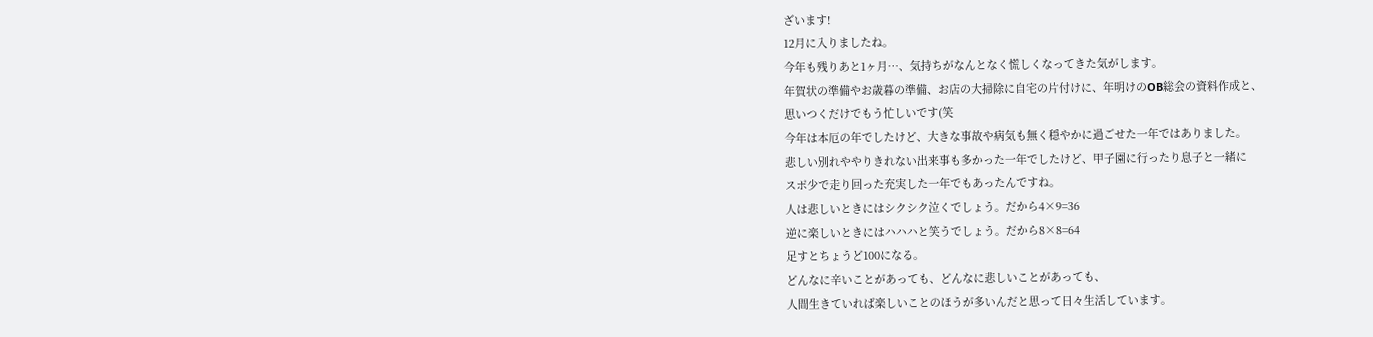ざいます!
12月に入りましたね。
今年も残りあと1ヶ月…、気持ちがなんとなく慌しくなってきた気がします。
年賀状の準備やお歳暮の準備、お店の大掃除に自宅の片付けに、年明けのOB総会の資料作成と、
思いつくだけでもう忙しいです(笑
今年は本厄の年でしたけど、大きな事故や病気も無く穏やかに過ごせた一年ではありました。
悲しい別れややりきれない出来事も多かった一年でしたけど、甲子園に行ったり息子と一緒に
スポ少で走り回った充実した一年でもあったんですね。
人は悲しいときにはシクシク泣くでしょう。だから4×9=36
逆に楽しいときにはハハハと笑うでしょう。だから8×8=64
足すとちょうど100になる。
どんなに辛いことがあっても、どんなに悲しいことがあっても、
人間生きていれば楽しいことのほうが多いんだと思って日々生活しています。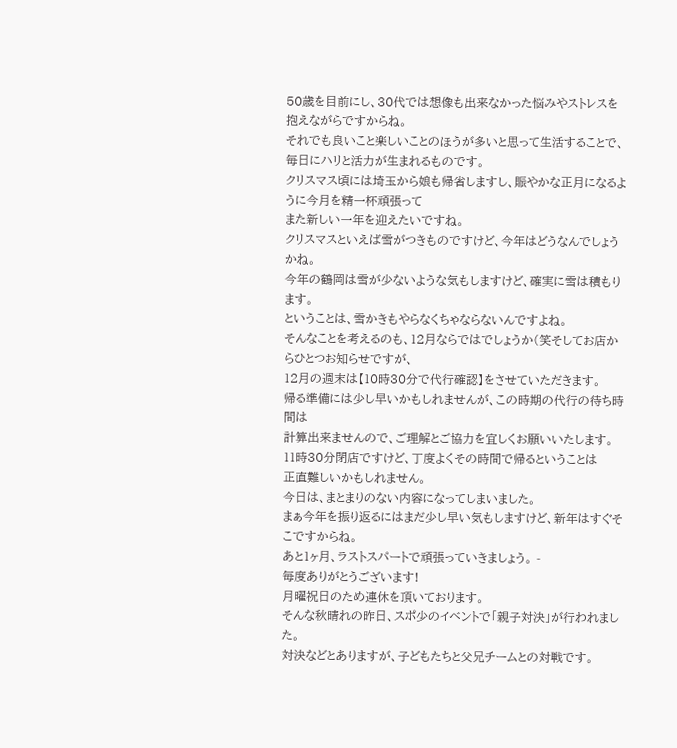50歳を目前にし、30代では想像も出来なかった悩みやストレスを抱えながらですからね。
それでも良いこと楽しいことのほうが多いと思って生活することで、
毎日にハリと活力が生まれるものです。
クリスマス頃には埼玉から娘も帰省しますし、賑やかな正月になるように今月を精一杯頑張って
また新しい一年を迎えたいですね。
クリスマスといえば雪がつきものですけど、今年はどうなんでしょうかね。
今年の鶴岡は雪が少ないような気もしますけど、確実に雪は積もります。
ということは、雪かきもやらなくちゃならないんですよね。
そんなことを考えるのも、12月ならではでしょうか(笑そしてお店からひとつお知らせですが、
12月の週末は【10時30分で代行確認】をさせていただきます。
帰る準備には少し早いかもしれませんが、この時期の代行の待ち時間は
計算出来ませんので、ご理解とご協力を宜しくお願いいたします。
11時30分閉店ですけど、丁度よくその時間で帰るということは
正直難しいかもしれません。
今日は、まとまりのない内容になってしまいました。
まぁ今年を振り返るにはまだ少し早い気もしますけど、新年はすぐそこですからね。
あと1ヶ月、ラストスパートで頑張っていきましょう。 -
毎度ありがとうございます!
月曜祝日のため連休を頂いております。
そんな秋晴れの昨日、スポ少のイベントで「親子対決」が行われました。
対決などとありますが、子どもたちと父兄チームとの対戦です。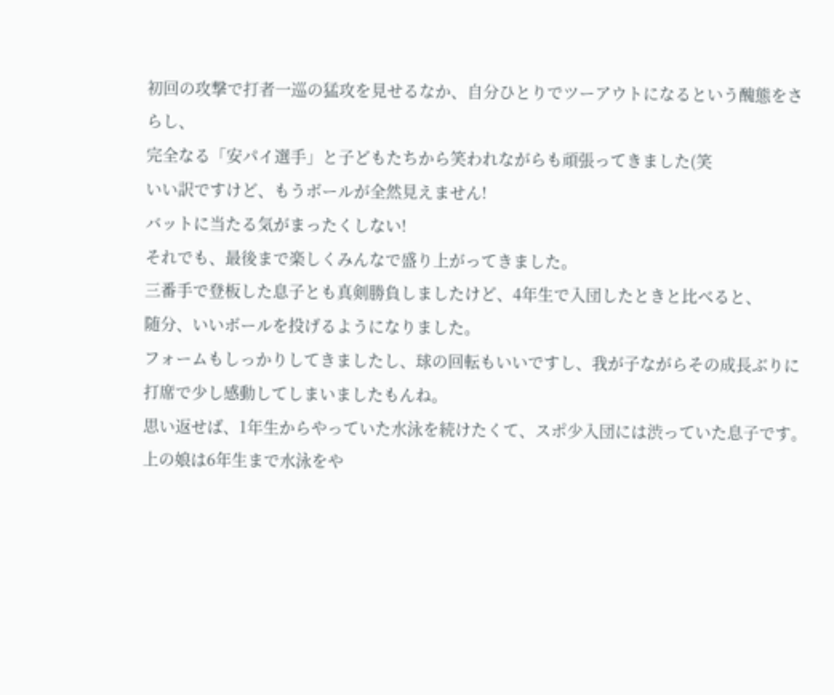初回の攻撃で打者一巡の猛攻を見せるなか、自分ひとりでツーアウトになるという醜態をさらし、
完全なる「安パイ選手」と子どもたちから笑われながらも頑張ってきました(笑
いい訳ですけど、もうボールが全然見えません!
バットに当たる気がまったくしない!
それでも、最後まで楽しくみんなで盛り上がってきました。
三番手で登板した息子とも真剣勝負しましたけど、4年生で入団したときと比べると、
随分、いいボールを投げるようになりました。
フォームもしっかりしてきましたし、球の回転もいいですし、我が子ながらその成長ぶりに
打席で少し感動してしまいましたもんね。
思い返せば、1年生からやっていた水泳を続けたくて、スポ少入団には渋っていた息子です。
上の娘は6年生まで水泳をや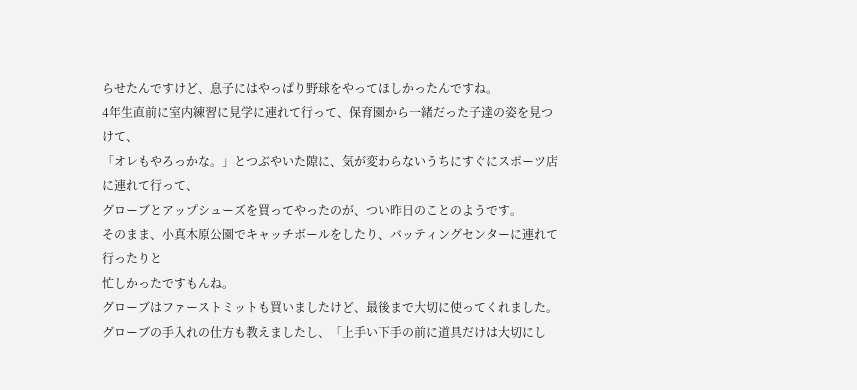らせたんですけど、息子にはやっぱり野球をやってほしかったんですね。
4年生直前に室内練習に見学に連れて行って、保育園から一緒だった子達の姿を見つけて、
「オレもやろっかな。」とつぶやいた隙に、気が変わらないうちにすぐにスポーツ店に連れて行って、
グローブとアップシューズを買ってやったのが、つい昨日のことのようです。
そのまま、小真木原公園でキャッチボールをしたり、バッティングセンターに連れて行ったりと
忙しかったですもんね。
グローブはファーストミットも買いましたけど、最後まで大切に使ってくれました。
グローブの手入れの仕方も教えましたし、「上手い下手の前に道具だけは大切にし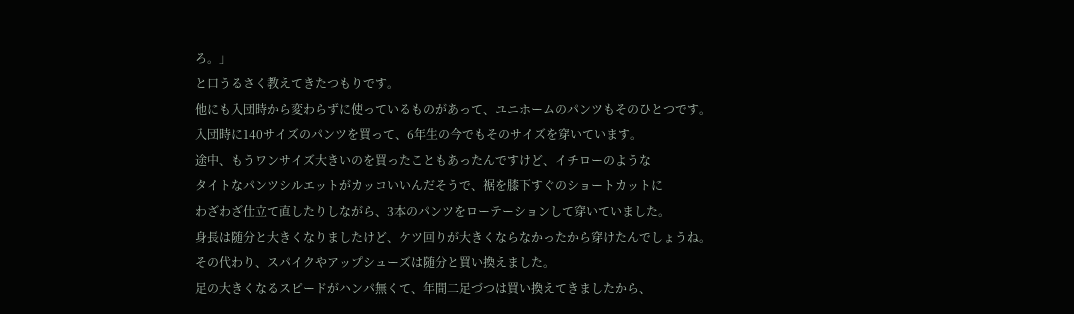ろ。」
と口うるさく教えてきたつもりです。
他にも入団時から変わらずに使っているものがあって、ユニホームのパンツもそのひとつです。
入団時に140サイズのパンツを買って、6年生の今でもそのサイズを穿いています。
途中、もうワンサイズ大きいのを買ったこともあったんですけど、イチローのような
タイトなパンツシルエットがカッコいいんだそうで、裾を膝下すぐのショートカットに
わざわざ仕立て直したりしながら、3本のパンツをローテーションして穿いていました。
身長は随分と大きくなりましたけど、ケツ回りが大きくならなかったから穿けたんでしょうね。
その代わり、スパイクやアップシューズは随分と買い換えました。
足の大きくなるスピードがハンパ無くて、年間二足づつは買い換えてきましたから、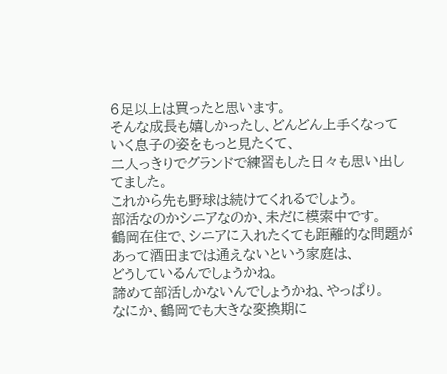6足以上は買ったと思います。
そんな成長も嬉しかったし、どんどん上手くなっていく息子の姿をもっと見たくて、
二人っきりでグランドで練習もした日々も思い出してました。
これから先も野球は続けてくれるでしょう。
部活なのかシニアなのか、未だに模索中です。
鶴岡在住で、シニアに入れたくても距離的な問題があって酒田までは通えないという家庭は、
どうしているんでしょうかね。
諦めて部活しかないんでしょうかね、やっぱり。
なにか、鶴岡でも大きな変換期に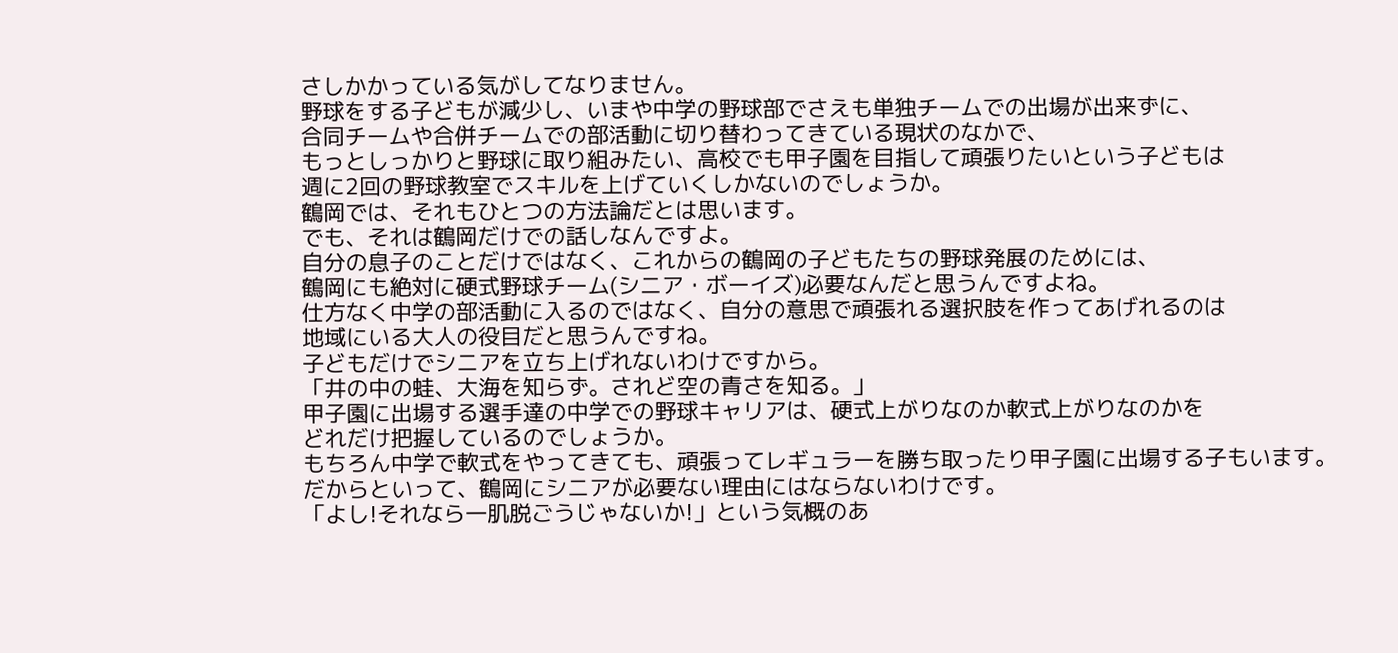さしかかっている気がしてなりません。
野球をする子どもが減少し、いまや中学の野球部でさえも単独チームでの出場が出来ずに、
合同チームや合併チームでの部活動に切り替わってきている現状のなかで、
もっとしっかりと野球に取り組みたい、高校でも甲子園を目指して頑張りたいという子どもは
週に2回の野球教室でスキルを上げていくしかないのでしょうか。
鶴岡では、それもひとつの方法論だとは思います。
でも、それは鶴岡だけでの話しなんですよ。
自分の息子のことだけではなく、これからの鶴岡の子どもたちの野球発展のためには、
鶴岡にも絶対に硬式野球チーム(シニア・ボーイズ)必要なんだと思うんですよね。
仕方なく中学の部活動に入るのではなく、自分の意思で頑張れる選択肢を作ってあげれるのは
地域にいる大人の役目だと思うんですね。
子どもだけでシニアを立ち上げれないわけですから。
「井の中の蛙、大海を知らず。されど空の青さを知る。」
甲子園に出場する選手達の中学での野球キャリアは、硬式上がりなのか軟式上がりなのかを
どれだけ把握しているのでしょうか。
もちろん中学で軟式をやってきても、頑張ってレギュラーを勝ち取ったり甲子園に出場する子もいます。
だからといって、鶴岡にシニアが必要ない理由にはならないわけです。
「よし!それなら一肌脱ごうじゃないか!」という気概のあ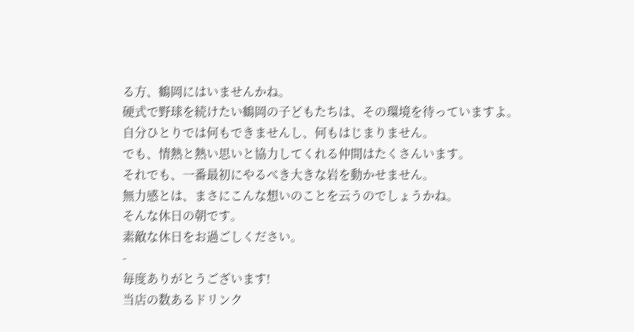る方、鶴岡にはいませんかね。
硬式で野球を続けたい鶴岡の子どもたちは、その環境を待っていますよ。
自分ひとりでは何もできませんし、何もはじまりません。
でも、情熱と熱い思いと協力してくれる仲間はたくさんいます。
それでも、一番最初にやるべき大きな岩を動かせません。
無力感とは、まさにこんな想いのことを云うのでしょうかね。
そんな休日の朝です。
素敵な休日をお過ごしください。
-
毎度ありがとうございます!
当店の数あるドリンク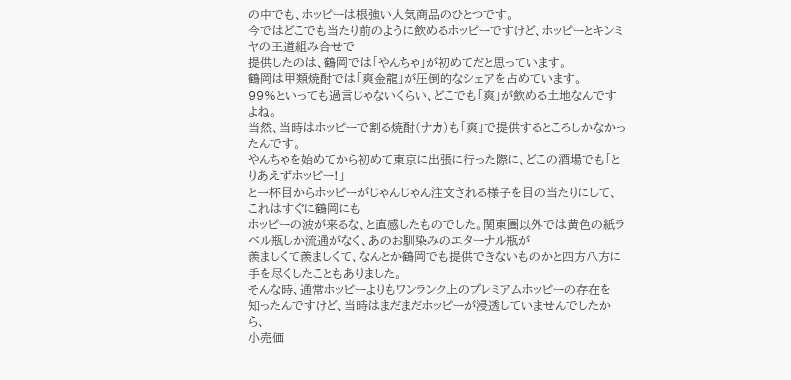の中でも、ホッピーは根強い人気商品のひとつです。
今ではどこでも当たり前のように飲めるホッピーですけど、ホッピーとキンミヤの王道組み合せで
提供したのは、鶴岡では「やんちゃ」が初めてだと思っています。
鶴岡は甲類焼酎では「爽金龍」が圧倒的なシェアを占めています。
99%といっても過言じゃないくらい、どこでも「爽」が飲める土地なんですよね。
当然、当時はホッピーで割る焼酎(ナカ)も「爽」で提供するところしかなかったんです。
やんちゃを始めてから初めて東京に出張に行った際に、どこの酒場でも「とりあえずホッピー!」
と一杯目からホッピーがじゃんじゃん注文される様子を目の当たりにして、これはすぐに鶴岡にも
ホッピーの波が来るな、と直感したものでした。関東圏以外では黄色の紙ラベル瓶しか流通がなく、あのお馴染みのエターナル瓶が
羨ましくて羨ましくて、なんとか鶴岡でも提供できないものかと四方八方に
手を尽くしたこともありました。
そんな時、通常ホッピーよりもワンランク上のプレミアムホッピーの存在を
知ったんですけど、当時はまだまだホッピーが浸透していませんでしたから、
小売価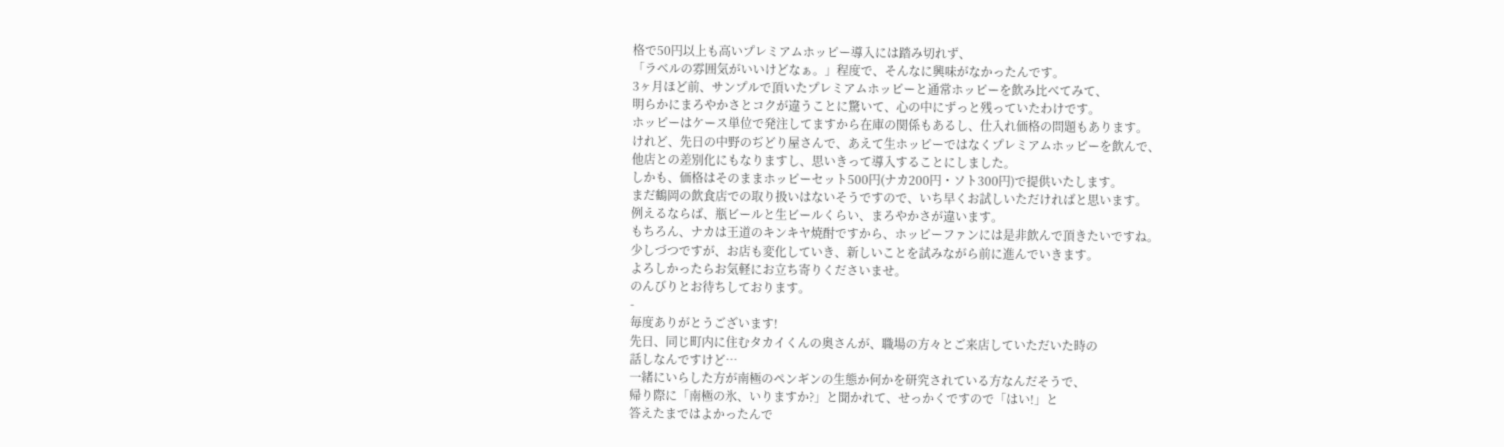格で50円以上も高いプレミアムホッピー導入には踏み切れず、
「ラベルの雰囲気がいいけどなぁ。」程度で、そんなに興味がなかったんです。
3ヶ月ほど前、サンプルで頂いたプレミアムホッピーと通常ホッピーを飲み比べてみて、
明らかにまろやかさとコクが違うことに驚いて、心の中にずっと残っていたわけです。
ホッピーはケース単位で発注してますから在庫の関係もあるし、仕入れ価格の問題もあります。
けれど、先日の中野のぢどり屋さんで、あえて生ホッピーではなくプレミアムホッピーを飲んで、
他店との差別化にもなりますし、思いきって導入することにしました。
しかも、価格はそのままホッピーセット500円(ナカ200円・ソト300円)で提供いたします。
まだ鶴岡の飲食店での取り扱いはないそうですので、いち早くお試しいただければと思います。
例えるならば、瓶ビールと生ビールくらい、まろやかさが違います。
もちろん、ナカは王道のキンキヤ焼酎ですから、ホッピーファンには是非飲んで頂きたいですね。
少しづつですが、お店も変化していき、新しいことを試みながら前に進んでいきます。
よろしかったらお気軽にお立ち寄りくださいませ。
のんびりとお待ちしております。
-
毎度ありがとうございます!
先日、同じ町内に住むタカイくんの奥さんが、職場の方々とご来店していただいた時の
話しなんですけど…
一緒にいらした方が南極のペンギンの生態か何かを研究されている方なんだそうで、
帰り際に「南極の氷、いりますか?」と聞かれて、せっかくですので「はい!」と
答えたまではよかったんで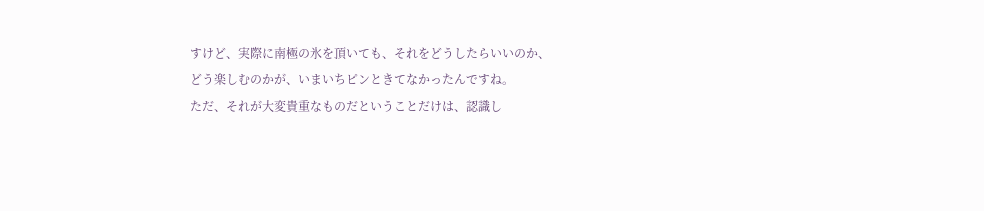すけど、実際に南極の氷を頂いても、それをどうしたらいいのか、
どう楽しむのかが、いまいちピンときてなかったんですね。
ただ、それが大変貴重なものだということだけは、認識し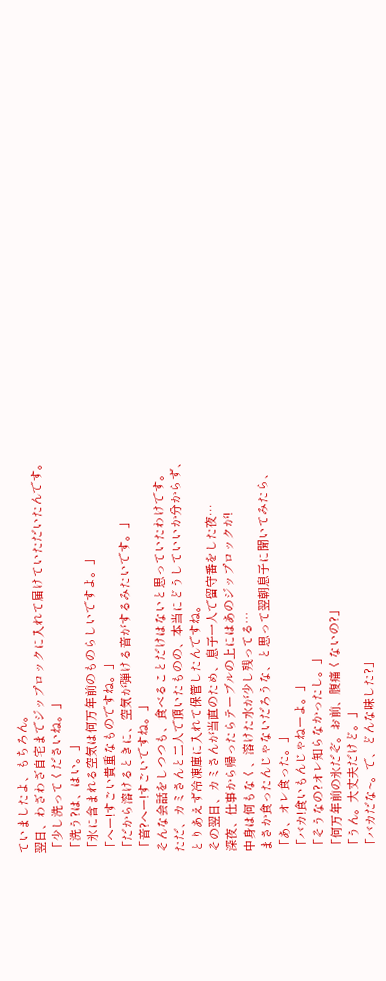ていましたよ、もちろん。
翌日、わざわざ自宅までジップロックに入れて届けていただいたんです。
「少し洗ってくださいね。」
「洗う?は、はい。」
「氷に含まれる空気は何万年前のものらしいですよ。」
「へー!すごい貴重なものですね。」
「だから溶けるときに、空気が弾ける音がするみたいです。」
「音?へー!すごいですね。」
そんな会話をしつつも、食べることだけはないと思っていたわけです。
ただ、カミさんと二人で頂いたものの、本当にどうしていいか分からず、
とりあえず冷凍庫に入れて保管したんですね。
その翌日、カミさんが当直のため、息子一人で留守番をした夜…
深夜、仕事から帰ったらテーブルの上にはあのジップロックが!
中身は何もなく、溶けた水が少し残ってる…
まさか食ったんじゃないだろうな、と思って翌朝息子に聞いてみたら、
「あ、オレ食った。」
「バカ!食いもんじゃねーよ。」
「そうなの?オレ知らなかったし。」
「何万年前の氷だぞ。お前、腹痛くないの?」
「うん。大丈夫だけど。」
「バカだな~。で、どんな味した?」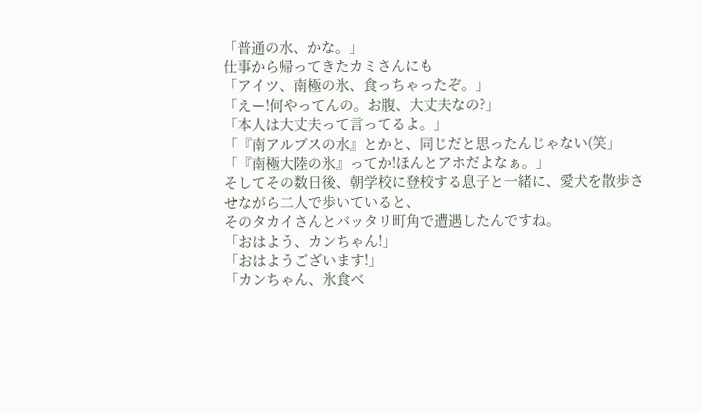「普通の水、かな。」
仕事から帰ってきたカミさんにも
「アイツ、南極の氷、食っちゃったぞ。」
「えー!何やってんの。お腹、大丈夫なの?」
「本人は大丈夫って言ってるよ。」
「『南アルプスの水』とかと、同じだと思ったんじゃない(笑」
「『南極大陸の氷』ってか!ほんとアホだよなぁ。」
そしてその数日後、朝学校に登校する息子と一緒に、愛犬を散歩させながら二人で歩いていると、
そのタカイさんとバッタリ町角で遭遇したんですね。
「おはよう、カンちゃん!」
「おはようございます!」
「カンちゃん、氷食べ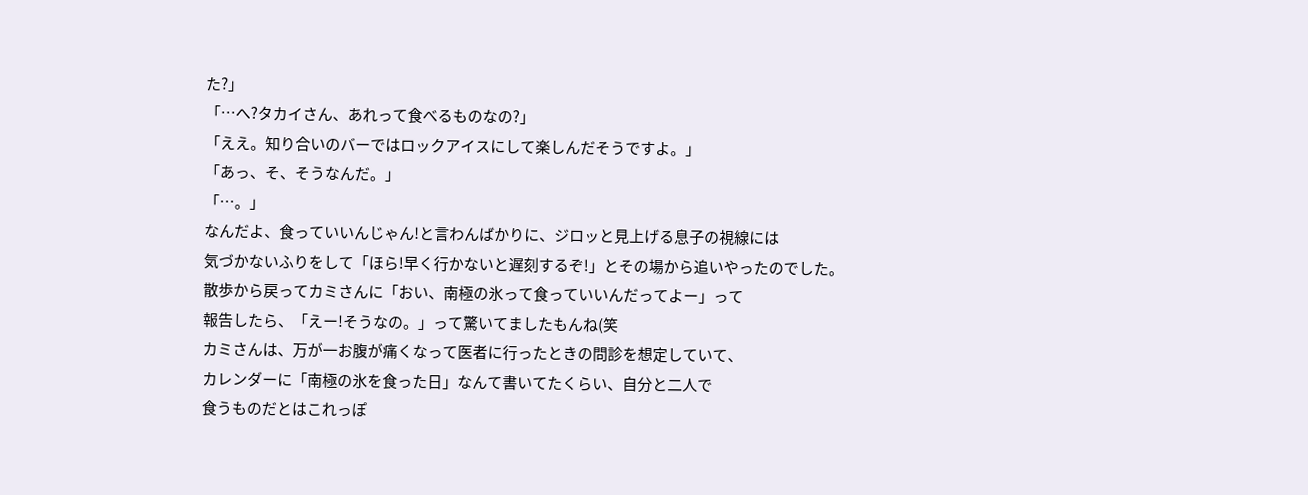た?」
「…へ?タカイさん、あれって食べるものなの?」
「ええ。知り合いのバーではロックアイスにして楽しんだそうですよ。」
「あっ、そ、そうなんだ。」
「…。」
なんだよ、食っていいんじゃん!と言わんばかりに、ジロッと見上げる息子の視線には
気づかないふりをして「ほら!早く行かないと遅刻するぞ!」とその場から追いやったのでした。
散歩から戻ってカミさんに「おい、南極の氷って食っていいんだってよー」って
報告したら、「えー!そうなの。」って驚いてましたもんね(笑
カミさんは、万が一お腹が痛くなって医者に行ったときの問診を想定していて、
カレンダーに「南極の氷を食った日」なんて書いてたくらい、自分と二人で
食うものだとはこれっぽ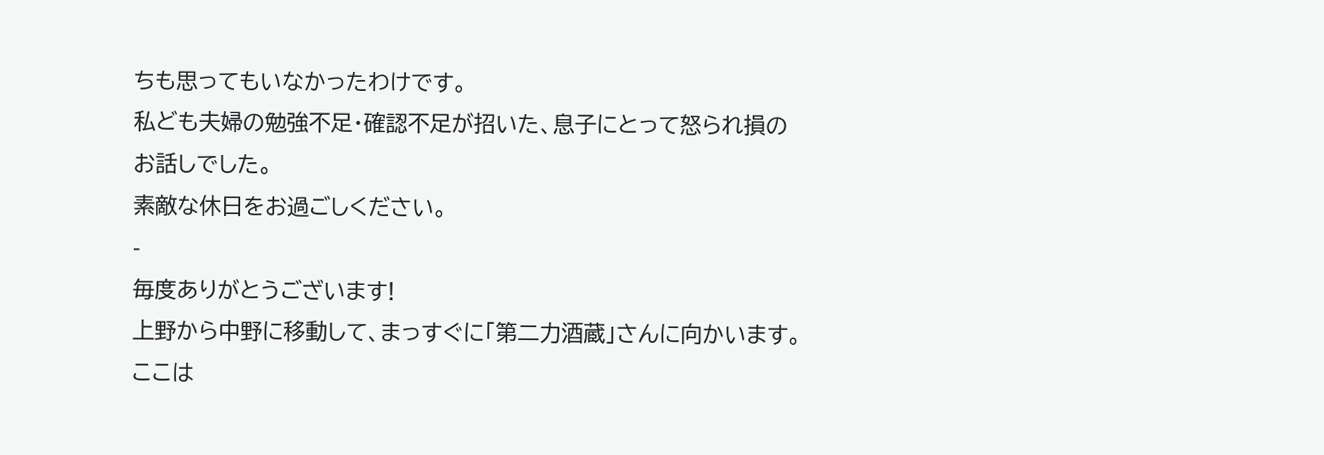ちも思ってもいなかったわけです。
私ども夫婦の勉強不足・確認不足が招いた、息子にとって怒られ損の
お話しでした。
素敵な休日をお過ごしください。
-
毎度ありがとうございます!
上野から中野に移動して、まっすぐに「第二力酒蔵」さんに向かいます。
ここは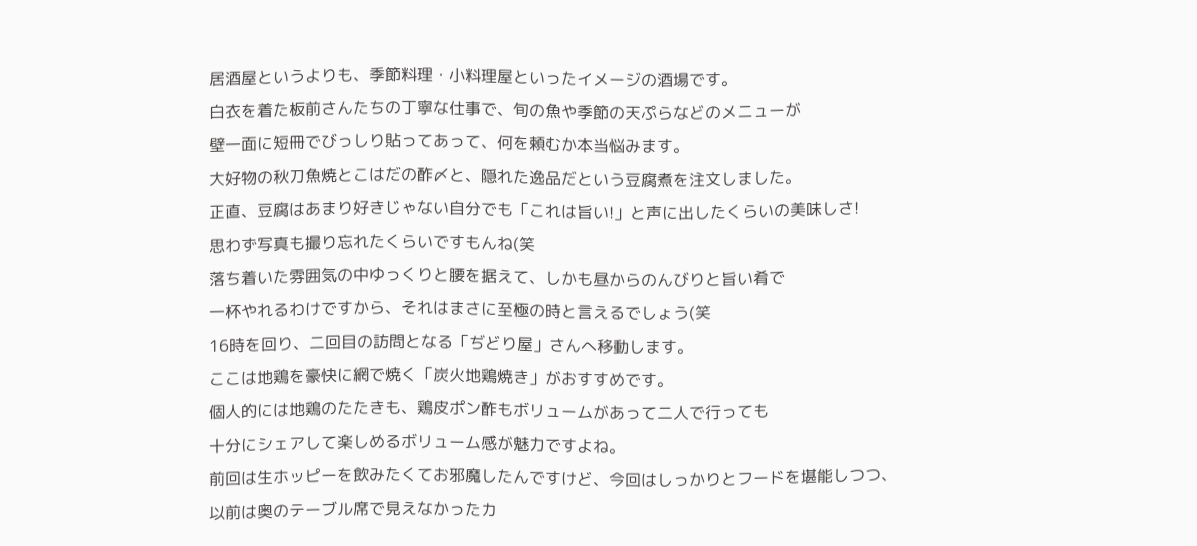居酒屋というよりも、季節料理・小料理屋といったイメージの酒場です。
白衣を着た板前さんたちの丁寧な仕事で、旬の魚や季節の天ぷらなどのメニューが
壁一面に短冊でびっしり貼ってあって、何を頼むか本当悩みます。
大好物の秋刀魚焼とこはだの酢〆と、隠れた逸品だという豆腐煮を注文しました。
正直、豆腐はあまり好きじゃない自分でも「これは旨い!」と声に出したくらいの美味しさ!
思わず写真も撮り忘れたくらいですもんね(笑
落ち着いた雰囲気の中ゆっくりと腰を据えて、しかも昼からのんびりと旨い肴で
一杯やれるわけですから、それはまさに至極の時と言えるでしょう(笑
16時を回り、二回目の訪問となる「ぢどり屋」さんへ移動します。
ここは地鶏を豪快に網で焼く「炭火地鶏焼き」がおすすめです。
個人的には地鶏のたたきも、鶏皮ポン酢もボリュームがあって二人で行っても
十分にシェアして楽しめるボリューム感が魅力ですよね。
前回は生ホッピーを飲みたくてお邪魔したんですけど、今回はしっかりとフードを堪能しつつ、
以前は奥のテーブル席で見えなかったカ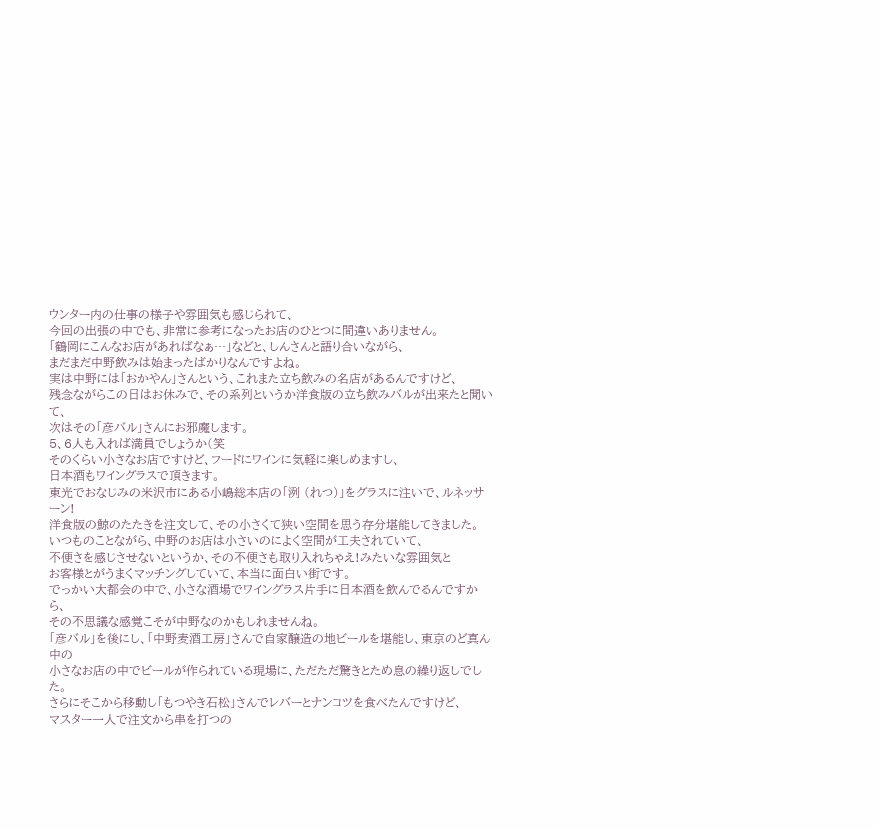ウンター内の仕事の様子や雰囲気も感じられて、
今回の出張の中でも、非常に参考になったお店のひとつに間違いありません。
「鶴岡にこんなお店があればなぁ…」などと、しんさんと語り合いながら、
まだまだ中野飲みは始まったばかりなんですよね。
実は中野には「おかやん」さんという、これまた立ち飲みの名店があるんですけど、
残念ながらこの日はお休みで、その系列というか洋食版の立ち飲みバルが出来たと聞いて、
次はその「彦バル」さんにお邪魔します。
5、6人も入れば満員でしょうか(笑
そのくらい小さなお店ですけど、フードにワインに気軽に楽しめますし、
日本酒もワイングラスで頂きます。
東光でおなじみの米沢市にある小嶋総本店の「洌 (れつ)」をグラスに注いで、ルネッサーン!
洋食版の鯨のたたきを注文して、その小さくて狭い空間を思う存分堪能してきました。
いつものことながら、中野のお店は小さいのによく空間が工夫されていて、
不便さを感じさせないというか、その不便さも取り入れちゃえ!みたいな雰囲気と
お客様とがうまくマッチングしていて、本当に面白い街です。
でっかい大都会の中で、小さな酒場でワイングラス片手に日本酒を飲んでるんですから、
その不思議な感覚こそが中野なのかもしれませんね。
「彦バル」を後にし、「中野麦酒工房」さんで自家醸造の地ビールを堪能し、東京のど真ん中の
小さなお店の中でビールが作られている現場に、ただただ驚きとため息の繰り返しでした。
さらにそこから移動し「もつやき石松」さんでレバーとナンコツを食べたんですけど、
マスター一人で注文から串を打つの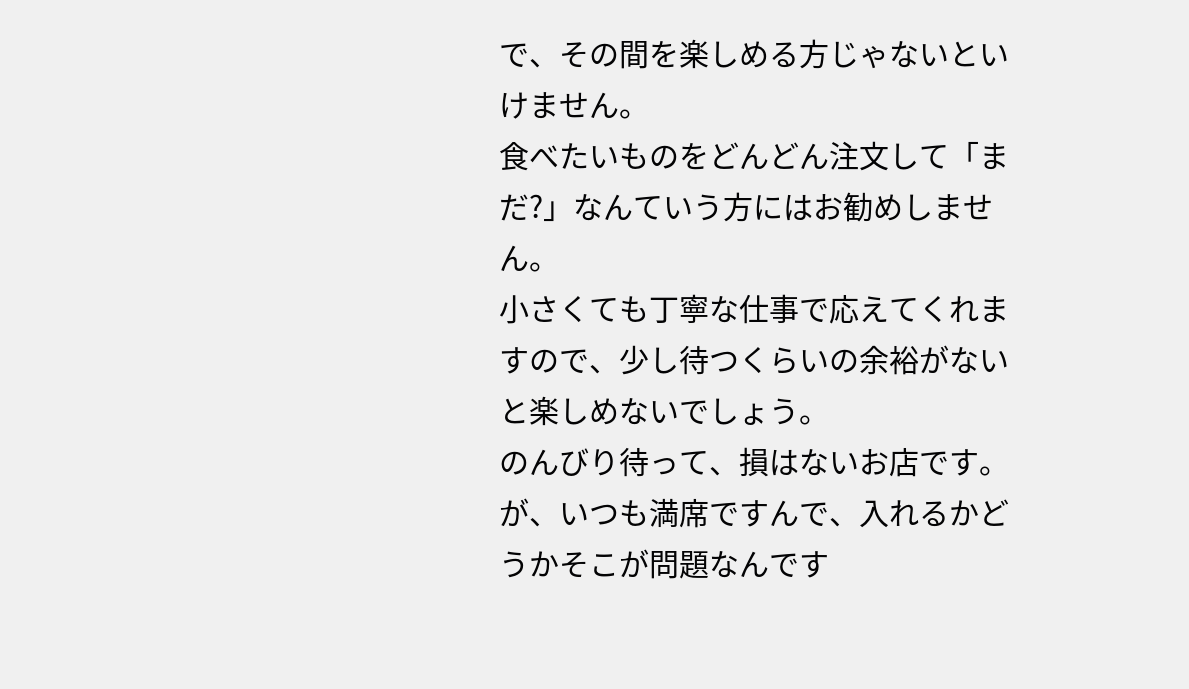で、その間を楽しめる方じゃないといけません。
食べたいものをどんどん注文して「まだ?」なんていう方にはお勧めしません。
小さくても丁寧な仕事で応えてくれますので、少し待つくらいの余裕がないと楽しめないでしょう。
のんびり待って、損はないお店です。
が、いつも満席ですんで、入れるかどうかそこが問題なんです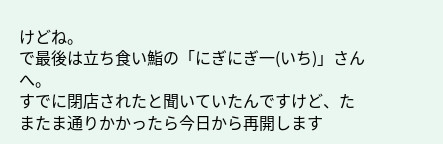けどね。
で最後は立ち食い鮨の「にぎにぎ一(いち)」さんへ。
すでに閉店されたと聞いていたんですけど、たまたま通りかかったら今日から再開します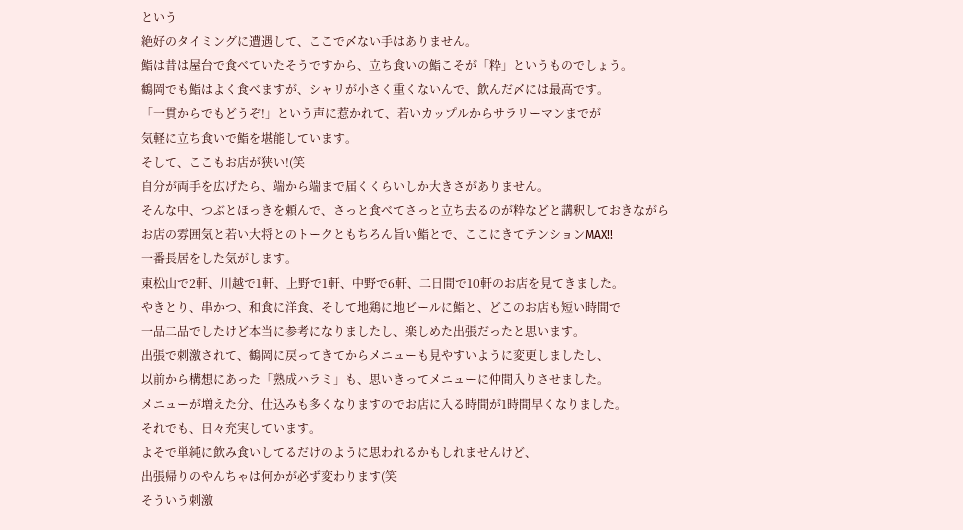という
絶好のタイミングに遭遇して、ここで〆ない手はありません。
鮨は昔は屋台で食べていたそうですから、立ち食いの鮨こそが「粋」というものでしょう。
鶴岡でも鮨はよく食べますが、シャリが小さく重くないんで、飲んだ〆には最高です。
「一貫からでもどうぞ!」という声に惹かれて、若いカップルからサラリーマンまでが
気軽に立ち食いで鮨を堪能しています。
そして、ここもお店が狭い!(笑
自分が両手を広げたら、端から端まで届くくらいしか大きさがありません。
そんな中、つぶとほっきを頼んで、さっと食べてさっと立ち去るのが粋などと講釈しておきながら
お店の雰囲気と若い大将とのトークともちろん旨い鮨とで、ここにきてテンションMAX!!
一番長居をした気がします。
東松山で2軒、川越で1軒、上野で1軒、中野で6軒、二日間で10軒のお店を見てきました。
やきとり、串かつ、和食に洋食、そして地鶏に地ビールに鮨と、どこのお店も短い時間で
一品二品でしたけど本当に参考になりましたし、楽しめた出張だったと思います。
出張で刺激されて、鶴岡に戻ってきてからメニューも見やすいように変更しましたし、
以前から構想にあった「熟成ハラミ」も、思いきってメニューに仲間入りさせました。
メニューが増えた分、仕込みも多くなりますのでお店に入る時間が1時間早くなりました。
それでも、日々充実しています。
よそで単純に飲み食いしてるだけのように思われるかもしれませんけど、
出張帰りのやんちゃは何かが必ず変わります(笑
そういう刺激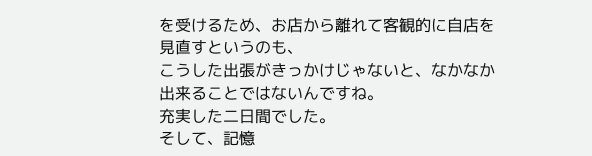を受けるため、お店から離れて客観的に自店を見直すというのも、
こうした出張がきっかけじゃないと、なかなか出来ることではないんですね。
充実した二日間でした。
そして、記憶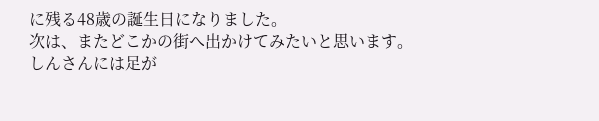に残る48歳の誕生日になりました。
次は、またどこかの街へ出かけてみたいと思います。
しんさんには足が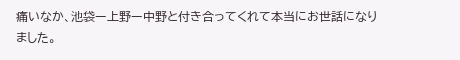痛いなか、池袋ー上野ー中野と付き合ってくれて本当にお世話になりました。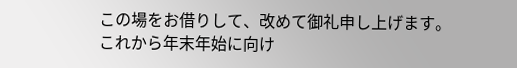この場をお借りして、改めて御礼申し上げます。
これから年末年始に向け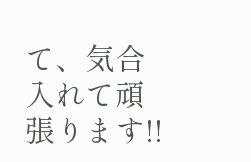て、気合入れて頑張ります!!